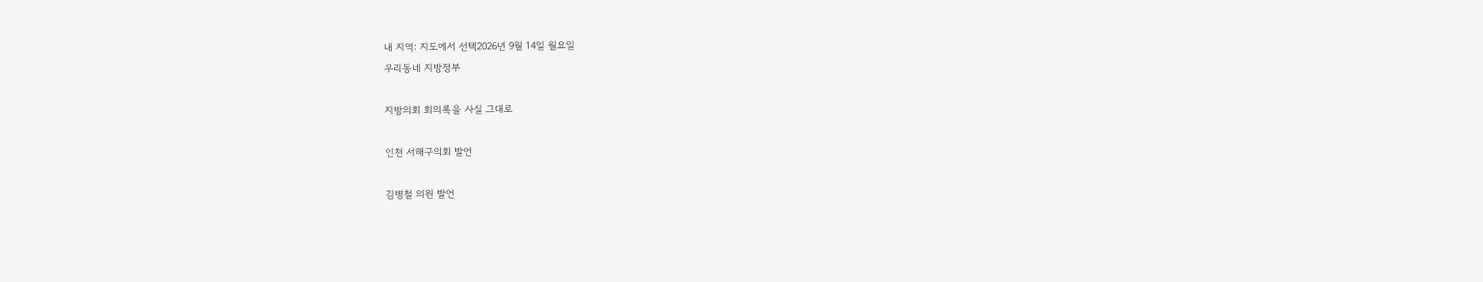내 지역: 지도에서 선택2026년 9월 14일 월요일
우리동네 지방정부

지방의회 회의록을 사실 그대로

인천 서해구의회 발언

김병철 의원 발언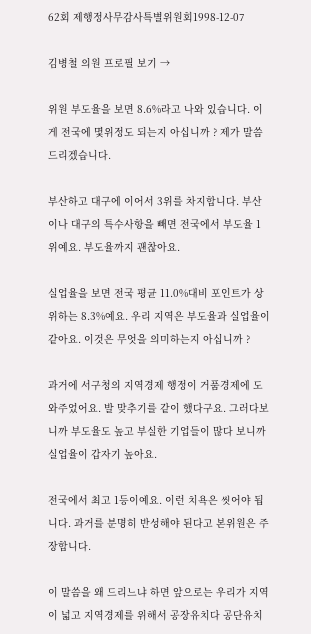62회 제행정사무감사특별위원회1998-12-07

김병철 의원 프로필 보기 →

위원 부도율을 보면 8.6%라고 나와 있습니다. 이게 전국에 몇위정도 되는지 아십니까 ? 제가 말씀드리겠습니다.

부산하고 대구에 이어서 3위를 차지합니다. 부산이나 대구의 특수사항을 빼면 전국에서 부도율 1위예요. 부도율까지 괜찮아요.

실업율을 보면 전국 평균 11.0%대비 포인트가 상위하는 8.3%예요. 우리 지역은 부도율과 실업율이 같아요. 이것은 무엇을 의미하는지 아십니까 ?

과거에 서구청의 지역경제 행정이 거품경제에 도와주었어요. 발 맞추기를 같이 했다구요. 그러다보니까 부도율도 높고 부실한 기업들이 많다 보니까 실업율이 갑자기 높아요.

전국에서 최고 1등이예요. 이런 치욕은 씻어야 됩니다. 과거를 분명히 반성해야 된다고 본위원은 주장합니다.

이 말씀을 왜 드리느냐 하면 앞으로는 우리가 지역이 넓고 지역경제를 위해서 공장유치다 공단유치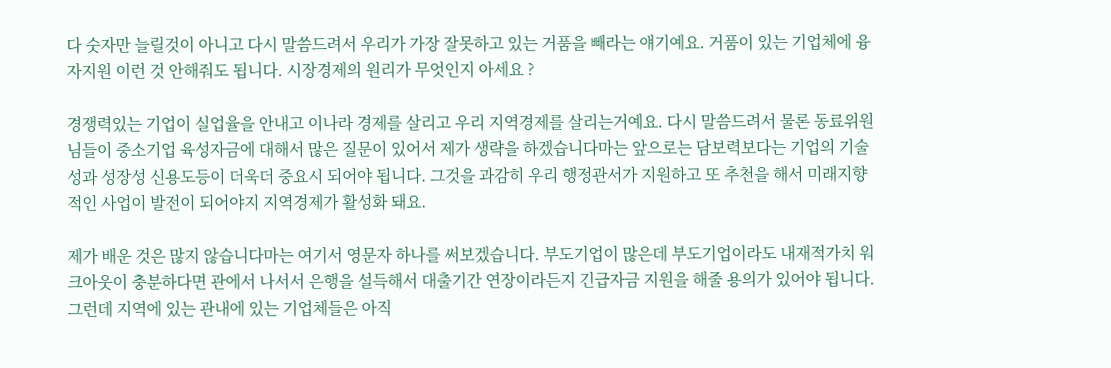다 숫자만 늘릴것이 아니고 다시 말씀드려서 우리가 가장 잘못하고 있는 거품을 빼라는 얘기예요. 거품이 있는 기업체에 융자지원 이런 것 안해줘도 됩니다. 시장경제의 원리가 무엇인지 아세요 ?

경쟁력있는 기업이 실업율을 안내고 이나라 경제를 살리고 우리 지역경제를 살리는거예요. 다시 말씀드려서 물론 동료위원님들이 중소기업 육성자금에 대해서 많은 질문이 있어서 제가 생략을 하겠습니다마는 앞으로는 담보력보다는 기업의 기술성과 성장성 신용도등이 더욱더 중요시 되어야 됩니다. 그것을 과감히 우리 행정관서가 지원하고 또 추천을 해서 미래지향적인 사업이 발전이 되어야지 지역경제가 활성화 돼요.

제가 배운 것은 많지 않습니다마는 여기서 영문자 하나를 써보겠습니다. 부도기업이 많은데 부도기업이라도 내재적가치 워크아웃이 충분하다면 관에서 나서서 은행을 설득해서 대출기간 연장이라든지 긴급자금 지원을 해줄 용의가 있어야 됩니다. 그런데 지역에 있는 관내에 있는 기업체들은 아직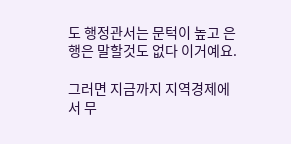도 행정관서는 문턱이 높고 은행은 말할것도 없다 이거예요.

그러면 지금까지 지역경제에서 무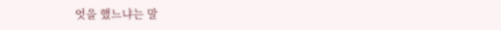엇을 했느냐는 말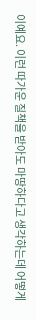이예요. 이런 따가운 질책을 받아도 마땅하다고 생각하는데 어떻게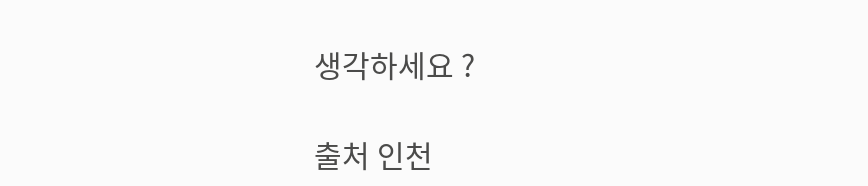생각하세요 ?

출처 인천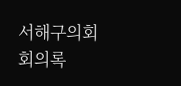서해구의회 회의록